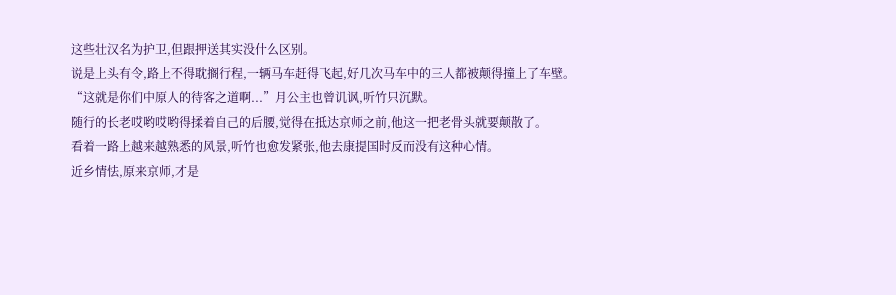这些壮汉名为护卫,但跟押送其实没什么区别。
说是上头有令,路上不得耽搁行程,一辆马车赶得飞起,好几次马车中的三人都被颠得撞上了车壁。
“这就是你们中原人的待客之道啊...”月公主也曾讥讽,听竹只沉默。
随行的长老哎哟哎哟得揉着自己的后腰,觉得在抵达京师之前,他这一把老骨头就要颠散了。
看着一路上越来越熟悉的风景,听竹也愈发紧张,他去康提国时反而没有这种心情。
近乡情怯,原来京师,才是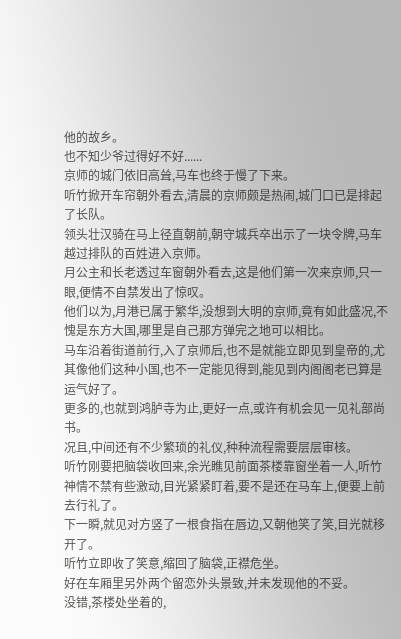他的故乡。
也不知少爷过得好不好......
京师的城门依旧高耸,马车也终于慢了下来。
听竹掀开车帘朝外看去,清晨的京师颇是热闹,城门口已是排起了长队。
领头壮汉骑在马上径直朝前,朝守城兵卒出示了一块令牌,马车越过排队的百姓进入京师。
月公主和长老透过车窗朝外看去,这是他们第一次来京师,只一眼,便情不自禁发出了惊叹。
他们以为,月港已属于繁华,没想到大明的京师,竟有如此盛况,不愧是东方大国,哪里是自己那方弹完之地可以相比。
马车沿着街道前行,入了京师后,也不是就能立即见到皇帝的,尤其像他们这种小国,也不一定能见得到,能见到内阁阁老已算是运气好了。
更多的,也就到鸿胪寺为止,更好一点,或许有机会见一见礼部尚书。
况且,中间还有不少繁琐的礼仪,种种流程需要层层审核。
听竹刚要把脑袋收回来,余光瞧见前面茶楼靠窗坐着一人,听竹神情不禁有些激动,目光紧紧盯着,要不是还在马车上,便要上前去行礼了。
下一瞬,就见对方竖了一根食指在唇边,又朝他笑了笑,目光就移开了。
听竹立即收了笑意,缩回了脑袋,正襟危坐。
好在车厢里另外两个留恋外头景致,并未发现他的不妥。
没错,茶楼处坐着的,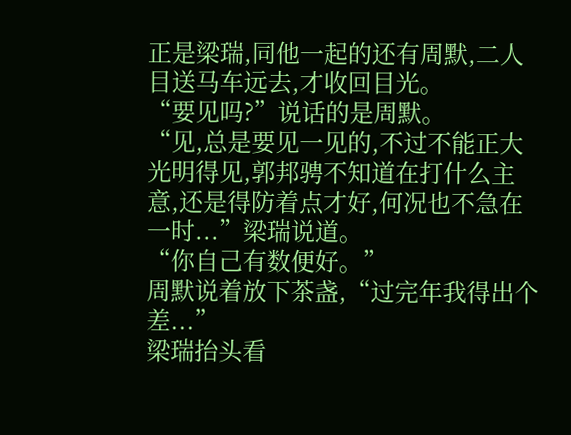正是梁瑞,同他一起的还有周默,二人目送马车远去,才收回目光。
“要见吗?”说话的是周默。
“见,总是要见一见的,不过不能正大光明得见,郭邦骋不知道在打什么主意,还是得防着点才好,何况也不急在一时...”梁瑞说道。
“你自己有数便好。”
周默说着放下茶盏,“过完年我得出个差...”
梁瑞抬头看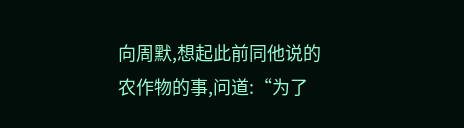向周默,想起此前同他说的农作物的事,问道:“为了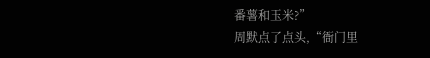番薯和玉米?”
周默点了点头,“衙门里